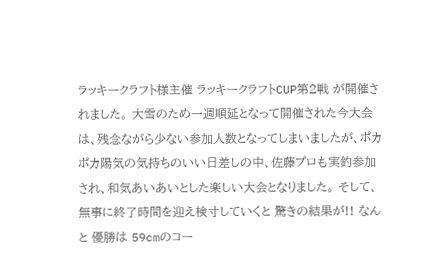ラッキークラフト様主催 ラッキークラフトCUP第2戦 が開催されました。 大雪のため一週順延となって開催された今大会は、残念ながら少ない参加人数となってしまいましたが、ポカポカ陽気の気持ちのいい日差しの中、佐藤プロも実釣参加され、和気あいあいとした楽しい大会となりました。 そして、無事に終了時間を迎え検寸していくと 驚きの結果が!! なんと 優勝は 59cmのコー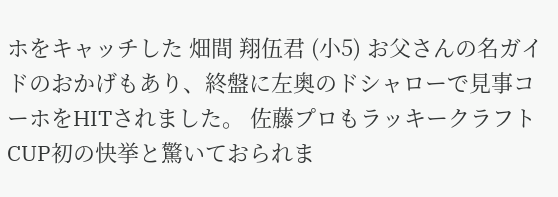ホをキャッチした 畑間 翔伍君 (小5) お父さんの名ガイドのおかげもあり、終盤に左奥のドシャローで見事コーホをHITされました。 佐藤プロもラッキークラフトCUP初の快挙と驚いておられま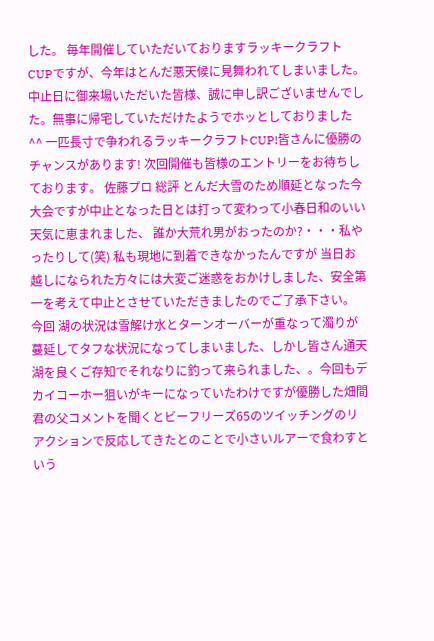した。 毎年開催していただいておりますラッキークラフトCUPですが、今年はとんだ悪天候に見舞われてしまいました。中止日に御来場いただいた皆様、誠に申し訳ございませんでした。無事に帰宅していただけたようでホッとしておりました^^ 一匹長寸で争われるラッキークラフトCUP!皆さんに優勝のチャンスがあります! 次回開催も皆様のエントリーをお待ちしております。 佐藤プロ 総評 とんだ大雪のため順延となった今大会ですが中止となった日とは打って変わって小春日和のいい天気に恵まれました、 誰か大荒れ男がおったのか?・・・私やったりして(笑) 私も現地に到着できなかったんですが 当日お越しになられた方々には大変ご迷惑をおかけしました、安全第一を考えて中止とさせていただきましたのでご了承下さい。 今回 湖の状況は雪解け水とターンオーバーが重なって濁りが蔓延してタフな状況になってしまいました、しかし皆さん通天湖を良くご存知でそれなりに釣って来られました、。今回もデカイコーホー狙いがキーになっていたわけですが優勝した畑間君の父コメントを聞くとビーフリーズ65のツイッチングのリアクションで反応してきたとのことで小さいルアーで食わすという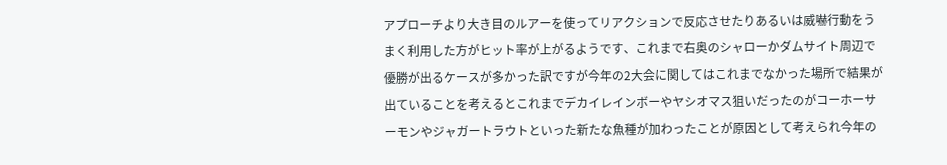アプローチより大き目のルアーを使ってリアクションで反応させたりあるいは威嚇行動をうまく利用した方がヒット率が上がるようです、これまで右奥のシャローかダムサイト周辺で優勝が出るケースが多かった訳ですが今年の2大会に関してはこれまでなかった場所で結果が出ていることを考えるとこれまでデカイレインボーやヤシオマス狙いだったのがコーホーサーモンやジャガートラウトといった新たな魚種が加わったことが原因として考えられ今年の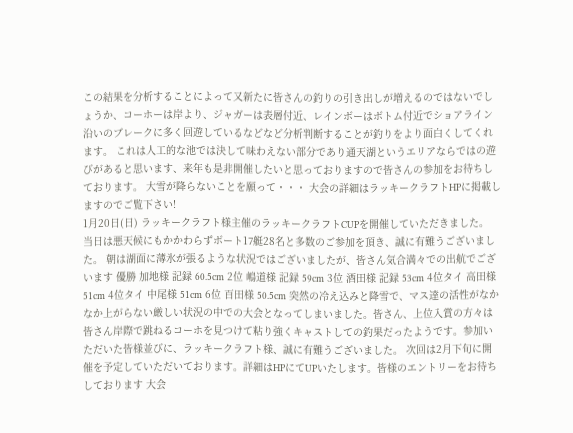この結果を分析することによって又新たに皆さんの釣りの引き出しが増えるのではないでしょうか、コーホーは岸より、ジャガーは表層付近、レインボーはボトム付近でショアライン沿いのブレークに多く回遊しているなどなど分析判断することが釣りをより面白くしてくれます。 これは人工的な池では決して味わえない部分であり通天湖というエリアならではの遊びがあると思います、来年も是非開催したいと思っておりますので皆さんの参加をお待ちしております。 大雪が降らないことを願って・・・ 大会の詳細はラッキークラフトHPに掲載しますのでご覧下さい!
1月20日(日) ラッキークラフト様主催のラッキークラフトCUPを開催していただきました。 当日は悪天候にもかかわらずボート17艇28名と多数のご参加を頂き、誠に有難うございました。 朝は湖面に薄氷が張るような状況ではございましたが、皆さん気合満々での出航でございます 優勝 加地様 記録 60.5cm 2位 嶋道様 記録 59cm 3位 酒田様 記録 53cm 4位タイ 高田様 51cm 4位タイ 中尾様 51cm 6位 百田様 50.5cm 突然の冷え込みと降雪で、マス達の活性がなかなか上がらない厳しい状況の中での大会となってしまいました。皆さん、上位入賞の方々は皆さん岸際で跳ねるコーホを見つけて粘り強くキャストしての釣果だったようです。参加いただいた皆様並びに、ラッキークラフト様、誠に有難うございました。 次回は2月下旬に開催を予定していただいております。詳細はHPにてUPいたします。皆様のエントリーをお待ちしております 大会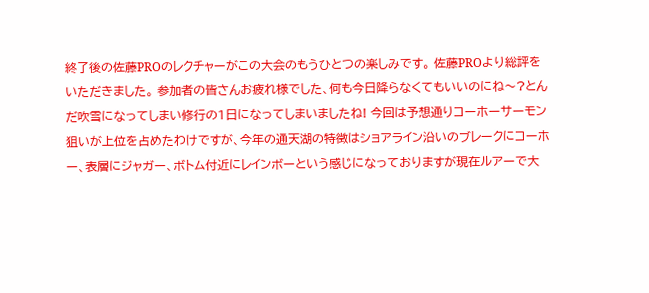終了後の佐藤PROのレクチャーがこの大会のもうひとつの楽しみです。 佐藤PROより総評をいただきました。 参加者の皆さんお疲れ様でした、何も今日降らなくてもいいのにね〜?とんだ吹雪になってしまい修行の1日になってしまいましたね! 今回は予想通りコーホーサーモン狙いが上位を占めたわけですが、今年の通天湖の特徴はショアライン沿いのブレークにコーホー、表層にジャガー、ボトム付近にレインボーという感じになっておりますが現在ルアーで大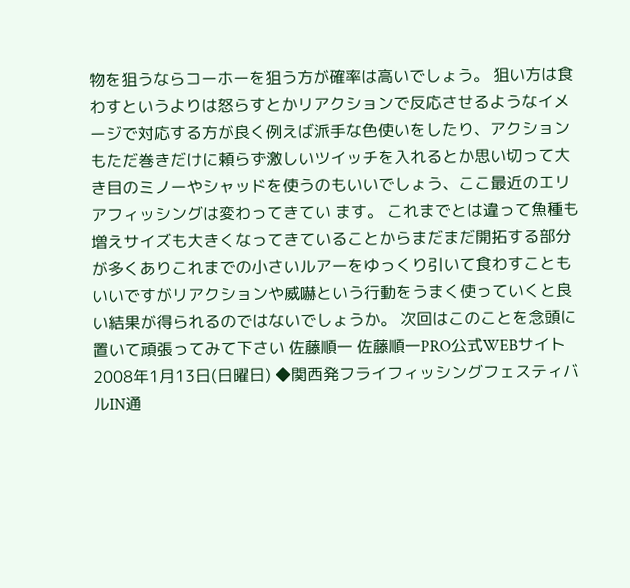物を狙うならコーホーを狙う方が確率は高いでしょう。 狙い方は食わすというよりは怒らすとかリアクションで反応させるようなイメージで対応する方が良く例えば派手な色使いをしたり、アクションもただ巻きだけに頼らず激しいツイッチを入れるとか思い切って大き目のミノーやシャッドを使うのもいいでしょう、ここ最近のエリアフィッシングは変わってきてい ます。 これまでとは違って魚種も増えサイズも大きくなってきていることからまだまだ開拓する部分が多くありこれまでの小さいルアーをゆっくり引いて食わすこともいいですがリアクションや威嚇という行動をうまく使っていくと良い結果が得られるのではないでしょうか。 次回はこのことを念頭に置いて頑張ってみて下さい 佐藤順一 佐藤順一PRO公式WEBサイト
2008年1月13日(日曜日) ◆関西発フライフィッシングフェスティバルIN通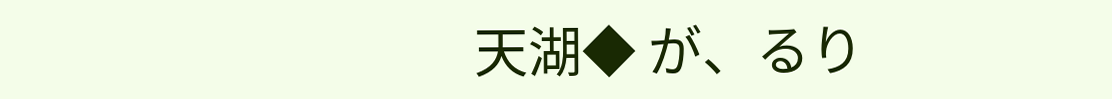天湖◆ が、るり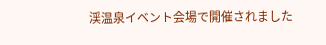渓温泉イベント会場で開催されました